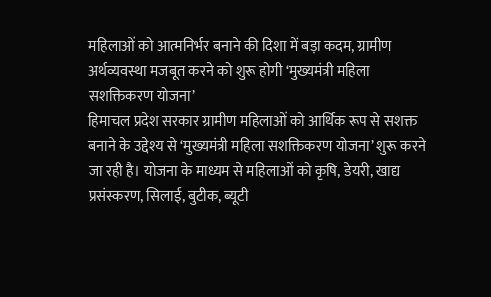महिलाओं को आत्मनिर्भर बनाने की दिशा में बड़ा कदम, ग्रामीण अर्थव्यवस्था मजबूत करने को शुरू होगी ‘मुख्यमंत्री महिला सशक्तिकरण योजना’
हिमाचल प्रदेश सरकार ग्रामीण महिलाओं को आर्थिक रूप से सशक्त बनाने के उद्देश्य से ‘मुख्यमंत्री महिला सशक्तिकरण योजना’ शुरू करने जा रही है। योजना के माध्यम से महिलाओं को कृषि, डेयरी, खाद्य प्रसंस्करण, सिलाई, बुटीक, ब्यूटी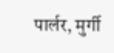पार्लर, मुर्गी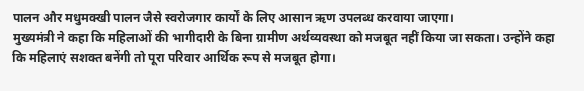पालन और मधुमक्खी पालन जैसे स्वरोजगार कार्यों के लिए आसान ऋण उपलब्ध करवाया जाएगा।
मुख्यमंत्री ने कहा कि महिलाओं की भागीदारी के बिना ग्रामीण अर्थव्यवस्था को मजबूत नहीं किया जा सकता। उन्होंने कहा कि महिलाएं सशक्त बनेंगी तो पूरा परिवार आर्थिक रूप से मजबूत होगा।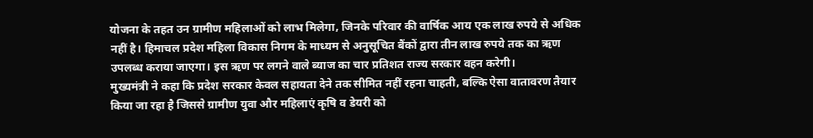योजना के तहत उन ग्रामीण महिलाओं को लाभ मिलेगा, जिनके परिवार की वार्षिक आय एक लाख रुपये से अधिक नहीं है। हिमाचल प्रदेश महिला विकास निगम के माध्यम से अनुसूचित बैंकों द्वारा तीन लाख रुपये तक का ऋण उपलब्ध कराया जाएगा। इस ऋण पर लगने वाले ब्याज का चार प्रतिशत राज्य सरकार वहन करेगी।
मुख्यमंत्री ने कहा कि प्रदेश सरकार केवल सहायता देने तक सीमित नहीं रहना चाहती, बल्कि ऐसा वातावरण तैयार किया जा रहा है जिससे ग्रामीण युवा और महिलाएं कृषि व डेयरी को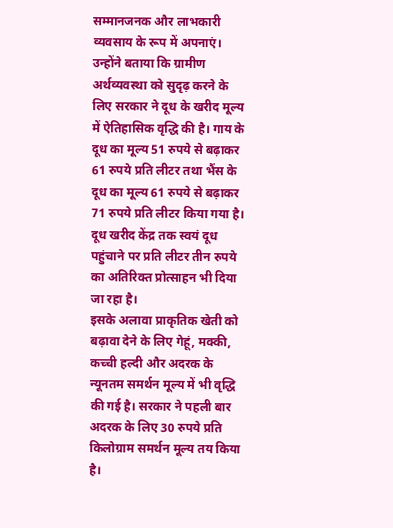सम्मानजनक और लाभकारी व्यवसाय के रूप में अपनाएं।
उन्होंने बताया कि ग्रामीण अर्थव्यवस्था को सुदृढ़ करने के लिए सरकार ने दूध के खरीद मूल्य में ऐतिहासिक वृद्धि की है। गाय के दूध का मूल्य 51 रुपये से बढ़ाकर 61 रुपये प्रति लीटर तथा भैंस के दूध का मूल्य 61 रुपये से बढ़ाकर 71 रुपये प्रति लीटर किया गया है। दूध खरीद केंद्र तक स्वयं दूध पहुंचाने पर प्रति लीटर तीन रुपये का अतिरिक्त प्रोत्साहन भी दिया जा रहा है।
इसके अलावा प्राकृतिक खेती को बढ़ावा देने के लिए गेहूं, मक्की, कच्ची हल्दी और अदरक के न्यूनतम समर्थन मूल्य में भी वृद्धि की गई है। सरकार ने पहली बार अदरक के लिए 30 रुपये प्रति किलोग्राम समर्थन मूल्य तय किया है।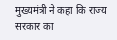मुख्यमंत्री ने कहा कि राज्य सरकार का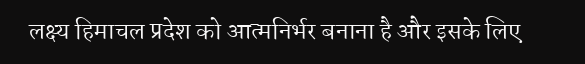लक्ष्य हिमाचल प्रदेश को आत्मनिर्भर बनाना है और इसके लिए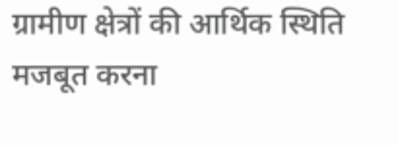ग्रामीण क्षेत्रों की आर्थिक स्थिति मजबूत करना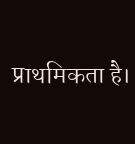प्राथमिकता है।